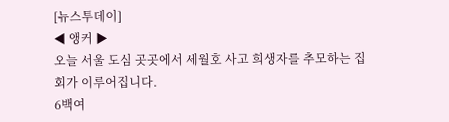[뉴스투데이]
◀ 앵커 ▶
오늘 서울 도심 곳곳에서 세월호 사고 희생자를 추모하는 집회가 이루어집니다.
6백여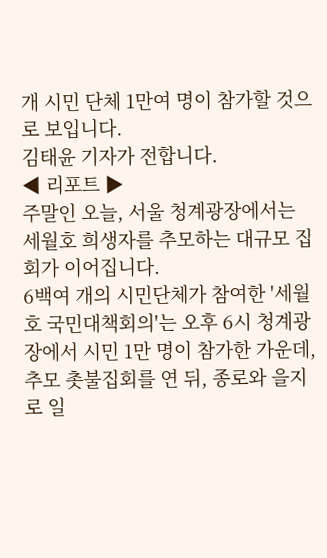개 시민 단체 1만여 명이 참가할 것으로 보입니다.
김태윤 기자가 전합니다.
◀ 리포트 ▶
주말인 오늘, 서울 청계광장에서는 세월호 희생자를 추모하는 대규모 집회가 이어집니다.
6백여 개의 시민단체가 참여한 '세월호 국민대책회의'는 오후 6시 청계광장에서 시민 1만 명이 참가한 가운데,
추모 촛불집회를 연 뒤, 종로와 을지로 일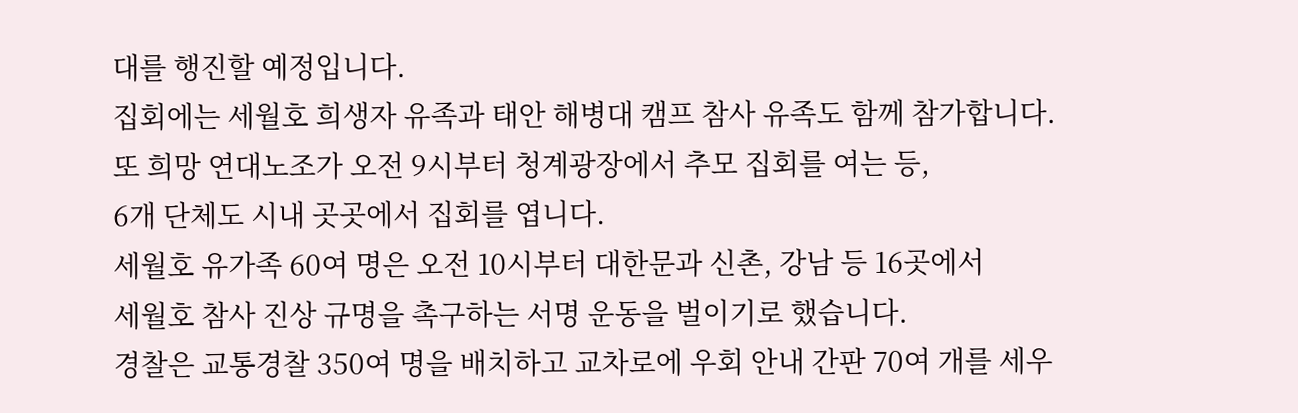대를 행진할 예정입니다.
집회에는 세월호 희생자 유족과 태안 해병대 캠프 참사 유족도 함께 참가합니다.
또 희망 연대노조가 오전 9시부터 청계광장에서 추모 집회를 여는 등,
6개 단체도 시내 곳곳에서 집회를 엽니다.
세월호 유가족 60여 명은 오전 10시부터 대한문과 신촌, 강남 등 16곳에서
세월호 참사 진상 규명을 촉구하는 서명 운동을 벌이기로 했습니다.
경찰은 교통경찰 350여 명을 배치하고 교차로에 우회 안내 간판 70여 개를 세우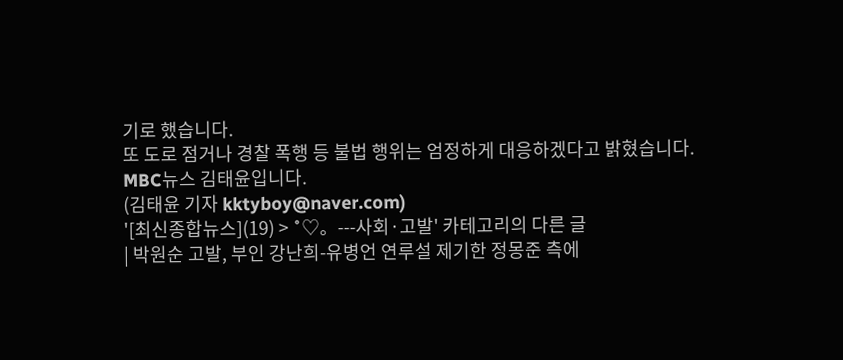기로 했습니다.
또 도로 점거나 경찰 폭행 등 불법 행위는 엄정하게 대응하겠다고 밝혔습니다.
MBC뉴스 김태윤입니다.
(김태윤 기자 kktyboy@naver.com)
'[최신종합뉴스](19) > ˚♡。---사회·고발' 카테고리의 다른 글
| 박원순 고발, 부인 강난희-유병언 연루설 제기한 정몽준 측에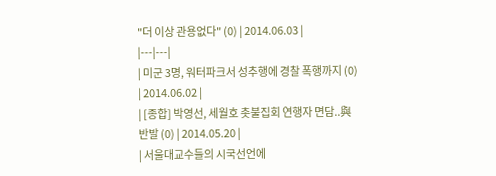"더 이상 관용없다" (0) | 2014.06.03 |
|---|---|
| 미군 3명, 워터파크서 성추행에 경찰 폭행까지 (0) | 2014.06.02 |
| [종합] 박영선, 세월호 촛불집회 연행자 면담..與 반발 (0) | 2014.05.20 |
| 서울대교수들의 시국선언에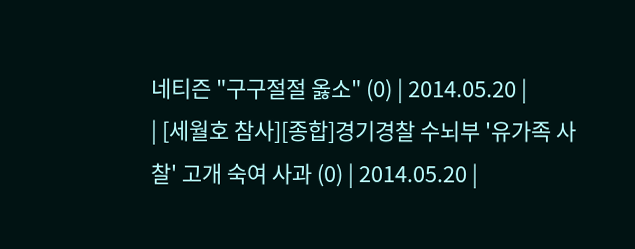네티즌 "구구절절 옳소" (0) | 2014.05.20 |
| [세월호 참사][종합]경기경찰 수뇌부 '유가족 사찰' 고개 숙여 사과 (0) | 2014.05.20 |